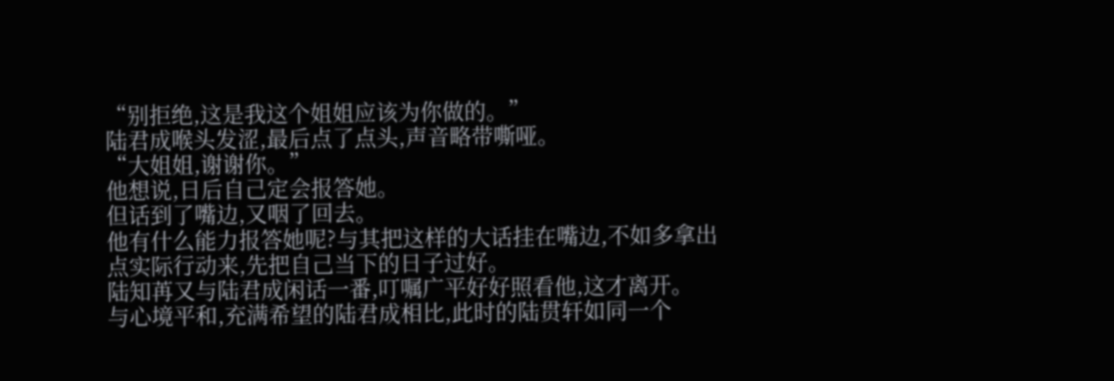“别拒绝,这是我这个姐姐应该为你做的。”
陆君成喉头发涩,最后点了点头,声音略带嘶哑。
“大姐姐,谢谢你。”
他想说,日后自己定会报答她。
但话到了嘴边,又咽了回去。
他有什么能力报答她呢?与其把这样的大话挂在嘴边,不如多拿出点实际行动来,先把自己当下的日子过好。
陆知苒又与陆君成闲话一番,叮嘱广平好好照看他,这才离开。
与心境平和,充满希望的陆君成相比,此时的陆贯轩如同一个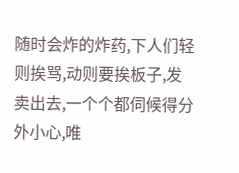随时会炸的炸药,下人们轻则挨骂,动则要挨板子,发卖出去,一个个都伺候得分外小心,唯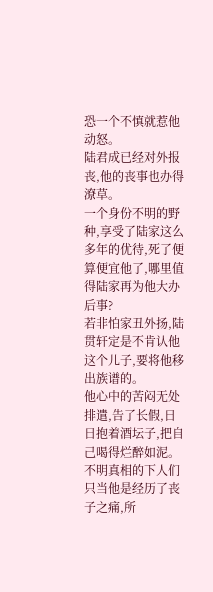恐一个不慎就惹他动怒。
陆君成已经对外报丧,他的丧事也办得潦草。
一个身份不明的野种,享受了陆家这么多年的优待,死了便算便宜他了,哪里值得陆家再为他大办后事?
若非怕家丑外扬,陆贯轩定是不肯认他这个儿子,要将他移出族谱的。
他心中的苦闷无处排遣,告了长假,日日抱着酒坛子,把自己喝得烂醉如泥。
不明真相的下人们只当他是经历了丧子之痛,所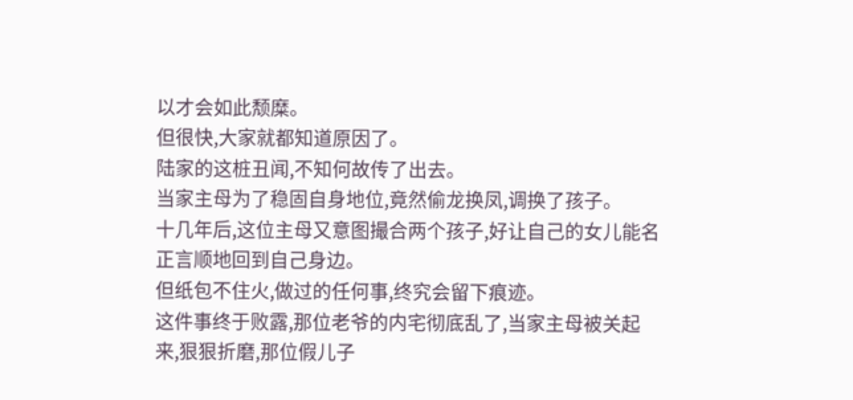以才会如此颓糜。
但很快,大家就都知道原因了。
陆家的这桩丑闻,不知何故传了出去。
当家主母为了稳固自身地位,竟然偷龙换凤,调换了孩子。
十几年后,这位主母又意图撮合两个孩子,好让自己的女儿能名正言顺地回到自己身边。
但纸包不住火,做过的任何事,终究会留下痕迹。
这件事终于败露,那位老爷的内宅彻底乱了,当家主母被关起来,狠狠折磨,那位假儿子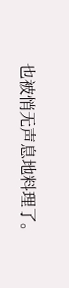也被悄无声息地料理了。